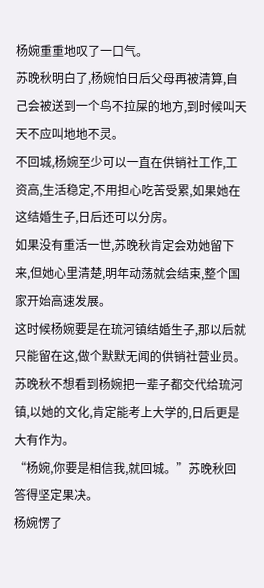杨婉重重地叹了一口气。
苏晚秋明白了,杨婉怕日后父母再被清算,自己会被送到一个鸟不拉屎的地方,到时候叫天天不应叫地地不灵。
不回城,杨婉至少可以一直在供销社工作,工资高,生活稳定,不用担心吃苦受累,如果她在这结婚生子,日后还可以分房。
如果没有重活一世,苏晚秋肯定会劝她留下来,但她心里清楚,明年动荡就会结束,整个国家开始高速发展。
这时候杨婉要是在琉河镇结婚生子,那以后就只能留在这,做个默默无闻的供销社营业员。
苏晚秋不想看到杨婉把一辈子都交代给琉河镇,以她的文化,肯定能考上大学的,日后更是大有作为。
“杨婉,你要是相信我,就回城。”苏晚秋回答得坚定果决。
杨婉愣了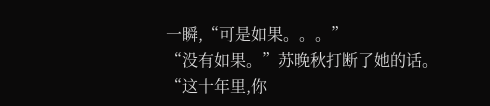一瞬,“可是如果。。。”
“没有如果。”苏晚秋打断了她的话。
“这十年里,你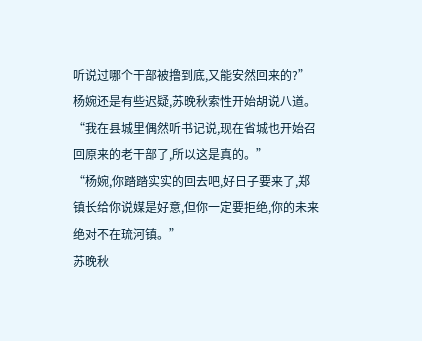听说过哪个干部被撸到底,又能安然回来的?”
杨婉还是有些迟疑,苏晚秋索性开始胡说八道。
“我在县城里偶然听书记说,现在省城也开始召回原来的老干部了,所以这是真的。”
“杨婉,你踏踏实实的回去吧,好日子要来了,郑镇长给你说媒是好意,但你一定要拒绝,你的未来绝对不在琉河镇。”
苏晚秋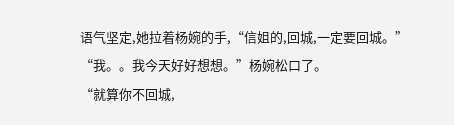语气坚定,她拉着杨婉的手,“信姐的,回城,一定要回城。”
“我。。我今天好好想想。”杨婉松口了。
“就算你不回城,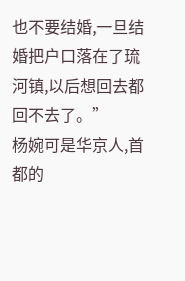也不要结婚,一旦结婚把户口落在了琉河镇,以后想回去都回不去了。”
杨婉可是华京人,首都的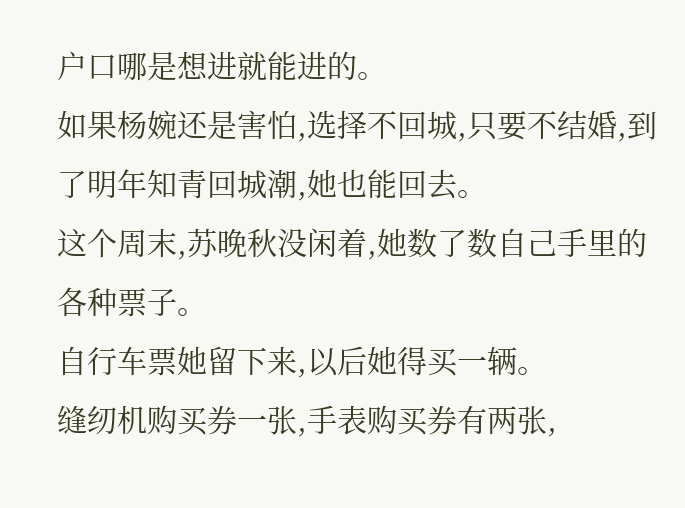户口哪是想进就能进的。
如果杨婉还是害怕,选择不回城,只要不结婚,到了明年知青回城潮,她也能回去。
这个周末,苏晚秋没闲着,她数了数自己手里的各种票子。
自行车票她留下来,以后她得买一辆。
缝纫机购买券一张,手表购买券有两张,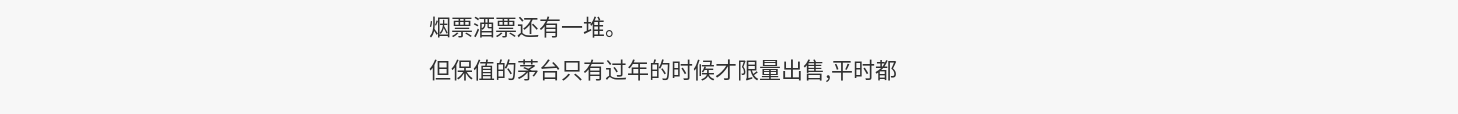烟票酒票还有一堆。
但保值的茅台只有过年的时候才限量出售,平时都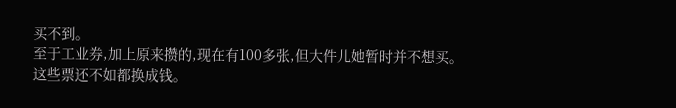买不到。
至于工业券,加上原来攒的,现在有100多张,但大件儿她暂时并不想买。
这些票还不如都换成钱。